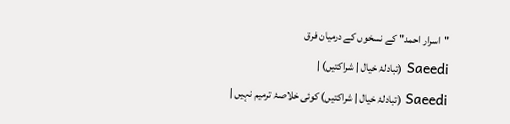"اسرار احمد" کے نسخوں کے درمیان فرق
Saeedi (تبادلۂ خیال | شراکتیں) |
Saeedi (تبادلۂ خیال | شراکتیں) کوئی خلاصۂ ترمیم نہیں |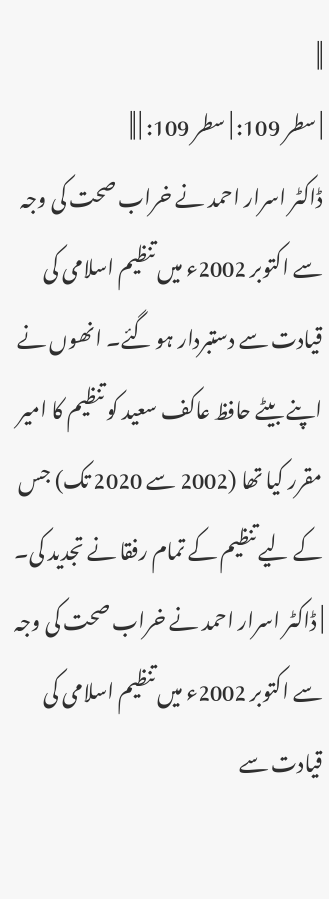||
| سطر 109: | سطر 109: | ||
ڈاکٹر اسرار احمد نے خراب صحت کی وجہ سے اکتوبر 2002ء میں تنظیم اسلامی کی قیادت سے دستبردار ہو گئے۔ انھوں نے اپنے بیٹے حافظ عاکف سعید کو تنظیم کا امیر مقرر کیا تھا (2002 سے 2020 تک) جس کے لیے تنظیم کے تمام رفقا نے تجدید کی۔ | ڈاکٹر اسرار احمد نے خراب صحت کی وجہ سے اکتوبر 2002ء میں تنظیم اسلامی کی قیادت سے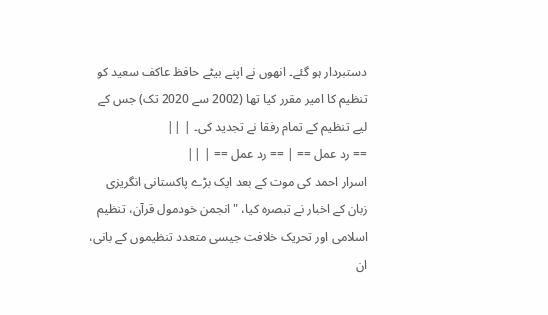دستبردار ہو گئے۔ انھوں نے اپنے بیٹے حافظ عاکف سعید کو تنظیم کا امیر مقرر کیا تھا (2002 سے 2020 تک) جس کے لیے تنظیم کے تمام رفقا نے تجدید کی۔ | ||
== رد عمل == | == رد عمل == | ||
اسرار احمد کی موت کے بعد ایک بڑے پاکستانی انگریزی زبان کے اخبار نے تبصرہ کیا، "انجمن خودمول قرآن، تنظیم اسلامی اور تحریک خلافت جیسی متعدد تنظیموں کے بانی، ان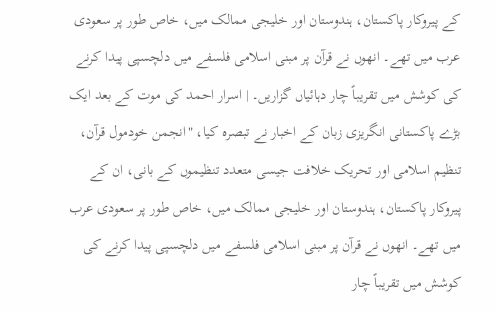کے پیروکار پاکستان، ہندوستان اور خلیجی ممالک میں، خاص طور پر سعودی عرب میں تھے۔ انھوں نے قرآن پر مبنی اسلامی فلسفے میں دلچسپی پیدا کرنے کی کوشش میں تقریباً چار دہائیاں گزاریں۔ | اسرار احمد کی موت کے بعد ایک بڑے پاکستانی انگریزی زبان کے اخبار نے تبصرہ کیا، "انجمن خودمول قرآن، تنظیم اسلامی اور تحریک خلافت جیسی متعدد تنظیموں کے بانی، ان کے پیروکار پاکستان، ہندوستان اور خلیجی ممالک میں، خاص طور پر سعودی عرب میں تھے۔ انھوں نے قرآن پر مبنی اسلامی فلسفے میں دلچسپی پیدا کرنے کی کوشش میں تقریباً چار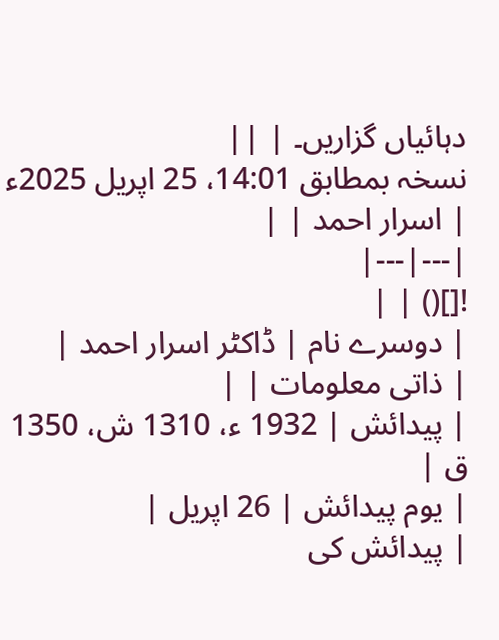دہائیاں گزاریں۔ | ||
نسخہ بمطابق 14:01، 25 اپريل 2025ء
| اسرار احمد | |
|---|---|
![]() | |
| دوسرے نام | ڈاکٹر اسرار احمد |
| ذاتی معلومات | |
| پیدائش | 1932 ء، 1310 ش، 1350 ق |
| یوم پیدائش | 26 اپریل |
| پیدائش کی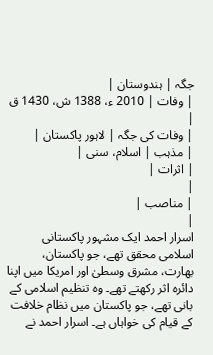جگہ | ہندوستان |
| وفات | 2010 ء، 1388 ش، 1430 ق |
| وفات کی جگہ | لاہور پاکستان |
| مذہب | اسلام، سنی |
| اثرات |
|
| مناصب |
|
اسرار احمد ایک مشہور پاکستانی اسلامی محقق تھے، جو پاکستان، بھارت، مشرق وسطیٰ اور امریکا میں اپنا دائرہ اثر رکھتے تھے۔ وہ تنظیم اسلامی کے بانی تھے، جو پاکستان میں نظام خلافت کے قیام کی خواہاں ہے۔ اسرار احمد نے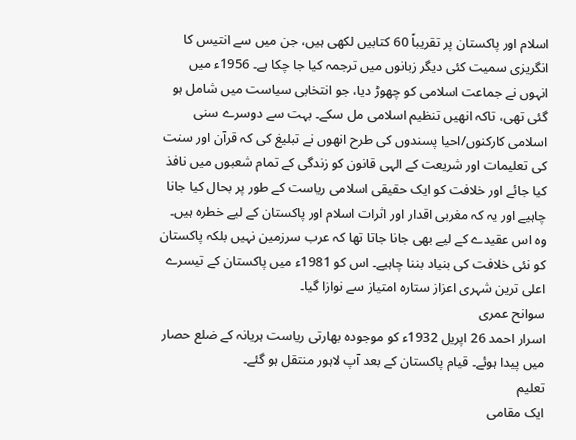اسلام اور پاکستان پر تقریباً 60 کتابیں لکھی ہیں، جن میں سے انتیس کا انگریزی سمیت کئی دیگر زبانوں میں ترجمہ کیا جا چکا ہے۔ 1956ء میں انہوں نے جماعت اسلامی کو چھوڑ دیا، جو انتخابی سیاست میں شامل ہو گئی تھی، تاکہ انھیں تنظیم اسلامی مل سکے۔ بہت سے دوسرے سنی اسلامی کارکنوں/احیا پسندوں کی طرح انھوں نے تبلیغ کی کہ قرآن اور سنت کی تعلیمات اور شریعت کے الہی قانون کو زندگی کے تمام شعبوں میں نافذ کیا جائے اور خلافت کو ایک حقیقی اسلامی ریاست کے طور پر بحال کیا جانا چاہیے اور یہ کہ مغربی اقدار اور اثرات اسلام اور پاکستان کے لیے خطرہ ہیں۔ وہ اس عقیدے کے لیے بھی جانا جاتا تھا کہ عرب سرزمین نہیں بلکہ پاکستان کو نئی خلافت کی بنیاد بننا چاہیے۔ اس کو 1981ء میں پاکستان کے تیسرے اعلی ترین شہری اعزاز ستارہ امتیاز سے نوازا گیا۔
سوانح عمری
اسرار احمد 26 اپریل 1932ء کو موجودہ بھارتی ریاست ہریانہ کے ضلع حصار میں پیدا ہوئے۔ قیام پاکستان کے بعد آپ لاہور منتقل ہو گئے۔
تعلیم
ایک مقامی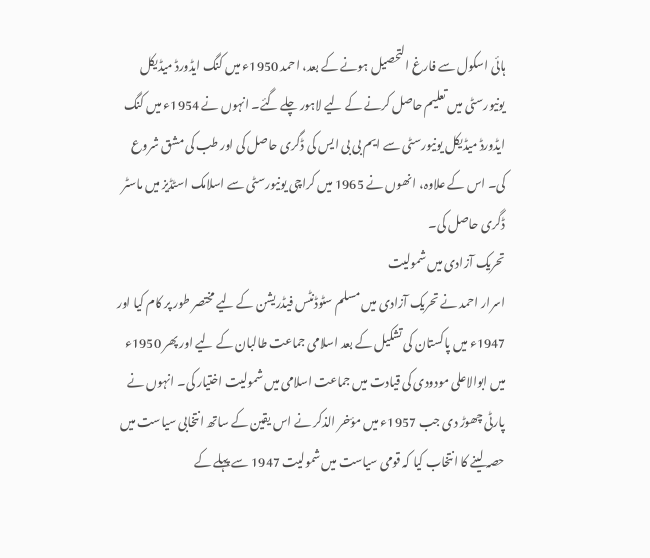ہائی اسکول سے فارغ التحصیل ہونے کے بعد، احمد 1950ء میں کنگ ایڈورڈ میڈیکل یونیورسٹی میں تعلیم حاصل کرنے کے لیے لاہور چلے گئے۔ انہوں نے 1954ء میں کنگ ایڈورڈ میڈیکل یونیورسٹی سے ایم بی بی ایس کی ڈگری حاصل کی اور طب کی مشق شروع کی۔ اس کے علاوہ، انھوں نے 1965 میں کراچی یونیورسٹی سے اسلامک اسٹڈیز میں ماسٹر ڈگری حاصل کی۔
تحریک آزادی میں شمولیت
اسرار احمد نے تحریک آزادی میں مسلم سٹوڈنٹس فیڈریشن کے لیے مختصر طور پر کام کیا اور 1947ء میں پاکستان کی تشکیل کے بعد اسلامی جماعت طالبان کے لیے اور پھر 1950ء میں ابوالاعلی مودودی کی قیادت میں جماعت اسلامی میں شمولیت اختیار کی۔ انہوں نے پارٹی چھوڑ دی جب 1957ء میں مؤخر الذکر نے اس یقین کے ساتھ انتخابی سیاست میں حصہ لینے کا انتخاب کیا کہ قومی سیاست میں شمولیت 1947 سے پہلے کے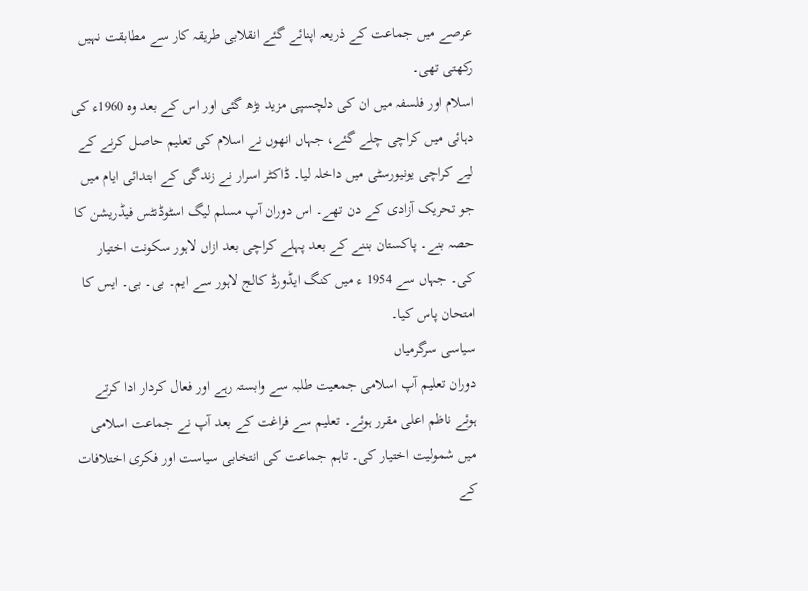عرصے میں جماعت کے ذریعہ اپنائے گئے انقلابی طریقہ کار سے مطابقت نہیں رکھتی تھی۔
اسلام اور فلسفہ میں ان کی دلچسپی مزید بڑھ گئی اور اس کے بعد وہ 1960ء کی دہائی میں کراچی چلے گئے، جہاں انھوں نے اسلام کی تعلیم حاصل کرنے کے لیے کراچی یونیورسٹی میں داخلہ لیا۔ ڈاکٹر اسرار نے زندگی کے ابتدائی ایام میں جو تحریک آزادی کے دن تھے۔ اس دوران آپ مسلم لیگ اسٹوڈنٹس فیڈریشن کا حصہ بنے۔ پاکستان بننے کے بعد پہلے کراچی بعد ازاں لاہور سکونت اختیار کی۔ جہاں سے 1954 ء میں کنگ ایڈورڈ کالج لاہور سے ایم۔ بی۔ بی۔ ایس کا امتحان پاس کیا۔
سیاسی سرگرمیاں
دوران تعلیم آپ اسلامی جمعیت طلبہ سے وابستہ رہے اور فعال کردار ادا کرتے ہوئے ناظم اعلی مقرر ہوئے۔ تعلیم سے فراغت کے بعد آپ نے جماعت اسلامی میں شمولیت اختیار کی۔ تاہم جماعت کی انتخابی سیاست اور فکری اختلافات کے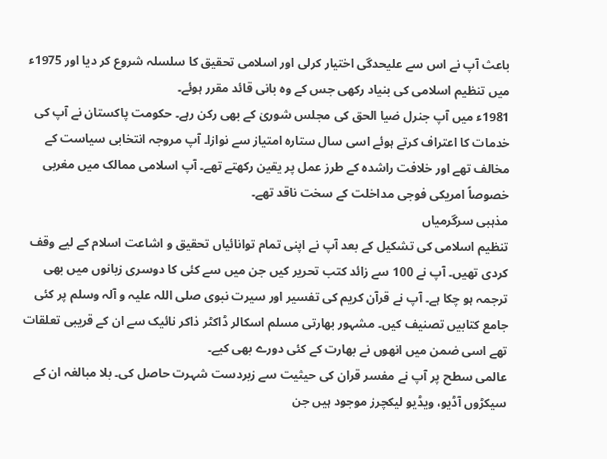باعث آپ نے اس سے علیحدگی اختیار کرلی اور اسلامی تحقیق کا سلسلہ شروع کر دیا اور 1975ء میں تنظیم اسلامی کی بنیاد رکھی جس کے وہ بانی قائد مقرر ہوئے۔
1981ء میں آپ جنرل ضیا الحق کی مجلس شوریٰ کے بھی رکن رہے۔ حکومت پاکستان نے آپ کی خدمات کا اعتراف کرتے ہوئے اسی سال ستارہ امتیاز سے نوازا۔ آپ مروجہ انتخابی سیاست کے مخالف تھے اور خلافت راشدہ کے طرز عمل پر یقین رکھتے تھے۔ آپ اسلامی ممالک میں مغربی خصوصاً امریکی فوجی مداخلت کے سخت ناقد تھے۔
مذہبی سرگرمیاں
تنظیم اسلامی کی تشکیل کے بعد آپ نے اپنی تمام توانائیاں تحقیق و اشاعت اسلام کے لیے وقف کردی تھیں۔ آپ نے 100 سے زائد کتب تحریر کیں جن میں سے کئی کا دوسری زبانوں میں بھی ترجمہ ہو چکا ہے۔ آپ نے قرآن کریم کی تفسیر اور سیرت نبوی صلی اللہ علیہ و آلہ وسلم پر کئی جامع کتابیں تصنیف کیں۔ مشہور بھارتی مسلم اسکالر ڈاکٹر ذاکر نائیک سے ان کے قریبی تعلقات تھے اسی ضمن میں انھوں نے بھارت کے کئی دورے بھی کیے۔
عالمی سطح پر آپ نے مفسر قران کی حیثیت سے زبردست شہرت حاصل کی۔ بلا مبالغہ ان کے سیکڑوں آڈیو، ویڈیو لیکچرز موجود ہیں جن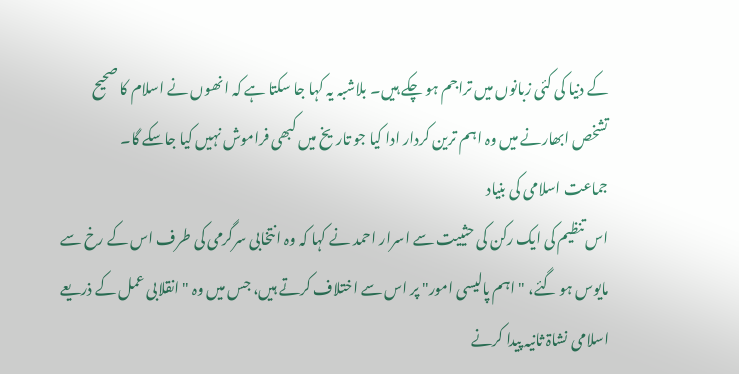کے دنیا کی کئی زبانوں میں تراجم ہو چکے ہیں۔ بلاشبہ یہ کہا جا سکتا ہے کہ انھوں نے اسلام کا صحیح تشخص ابھارنے میں وہ اہم ترین کردار ادا کیا جو تاریخ میں کبھی فراموش نہیں کیا جاسکے گا۔
جماعت اسلامی کی بنیاد
اس تنظیم کی ایک رکن کی حثییت سے اسرار احمد نے کہا کہ وہ انتخابی سرگرمی کی طرف اس کے رخ سے مایوس ہو گئے، "اہم پالیسی امور" پر اس سے اختلاف کرتے ہیں، جس میں وہ "انقلابی عمل کے ذریعے اسلامی نشاۃ ثانیہ پیدا کرنے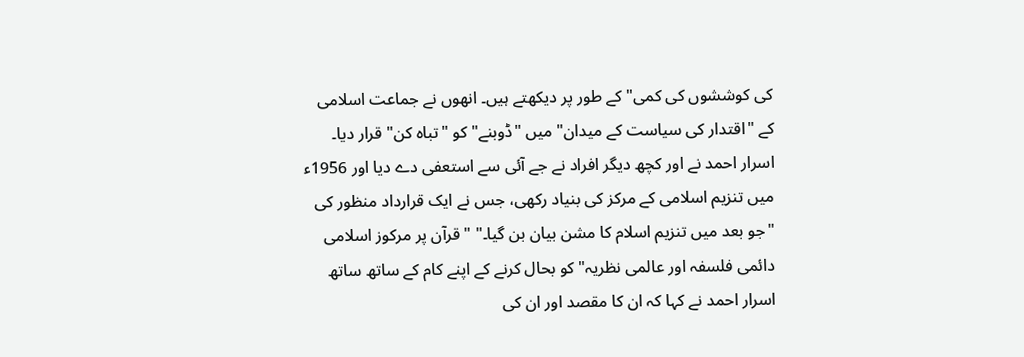کی کوششوں کی کمی" کے طور پر دیکھتے ہیں۔ انھوں نے جماعت اسلامی کے "اقتدار کی سیاست کے میدان" میں "ڈوبنے" کو "تباہ کن" قرار دیا۔
اسرار احمد نے اور کچھ دیگر افراد نے جے آئی سے استعفی دے دیا اور 1956ء میں تنزیم اسلامی کے مرکز کی بنیاد رکھی، جس نے ایک قرارداد منظور کی "جو بعد میں تنزیم اسلام کا مشن بیان بن گیا۔" " قرآن پر مرکوز اسلامی دائمی فلسفہ اور عالمی نظریہ" کو بحال کرنے کے اپنے کام کے ساتھ ساتھ اسرار احمد نے کہا کہ ان کا مقصد اور ان کی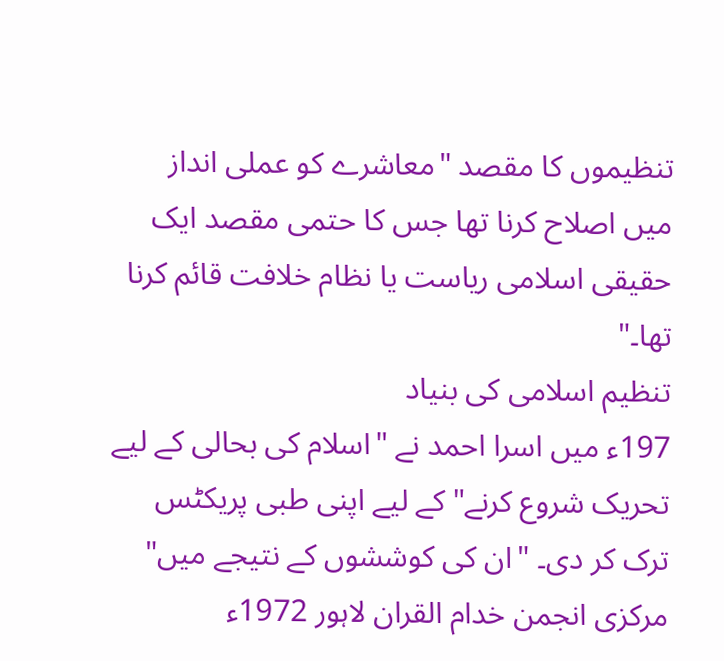تنظیموں کا مقصد "معاشرے کو عملی انداز میں اصلاح کرنا تھا جس کا حتمی مقصد ایک حقیقی اسلامی ریاست یا نظام خلافت قائم کرنا تھا۔"
تنظیم اسلامی کی بنیاد
197ء میں اسرا احمد نے "اسلام کی بحالی کے لیے تحریک شروع کرنے" کے لیے اپنی طبی پریکٹس ترک کر دی۔ "ان کی کوششوں کے نتیجے میں" مرکزی انجمن خدام القران لاہور 1972ء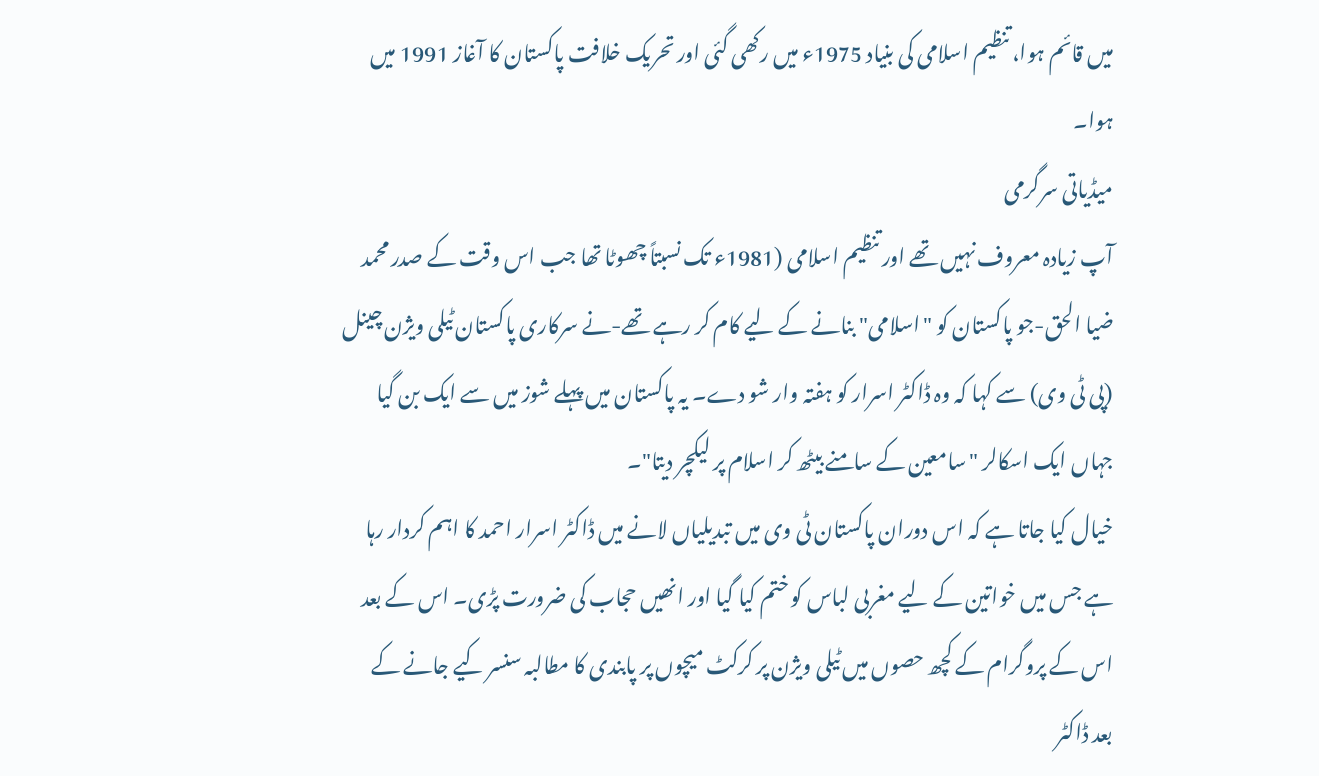میں قائم ہوا، تنظیم اسلامی کی بنیاد 1975ء میں رکھی گئی اور تحریک خلافت پاکستان کا آغاز 1991 میں ہوا۔
میڈياتی سرگرمی
آپ زیادہ معروف نہیں تھے اور تنظیم اسلامی (1981ء تک نسبتاً چھوٹا تھا جب اس وقت کے صدر محمد ضیا الحق-جو پاکستان کو "اسلامی" بنانے کے لیے کام کر رہے تھے-نے سرکاری پاکستان ٹیلی ویژن چینل (پی ٹی وی) سے کہا کہ وہ ڈاکٹر اسرار کو ہفتہ وار شو دے۔ یہ پاکستان میں پہلے شوز میں سے ایک بن گیا جہاں ایک اسکالر "سامعین کے سامنے بیٹھ کر اسلام پر لیکچر دیتا"۔
خیال کیا جاتا ہے کہ اس دوران پاکستان ٹی وی میں تبدیلیاں لانے میں ڈاکٹر اسرار احمد کا اہم کردار رہا ہے جس میں خواتین کے لیے مغربی لباس کو ختم کیا گیا اور انھیں حجاب کی ضرورت پڑی۔ اس کے بعد اس کے پروگرام کے کچھ حصوں میں ٹیلی ویژن پر کرکٹ میچوں پر پابندی کا مطالبہ سنسر کیے جانے کے بعد ڈاکٹر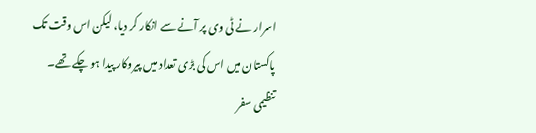اسرار نے ٹی وی پر آنے سے انکار کر دیا، لیکن اس وقت تک پاکستان میں اس کی بڑی تعداد میں پیروکار پیدا ہو چکے تھے۔
تنظیمی سفر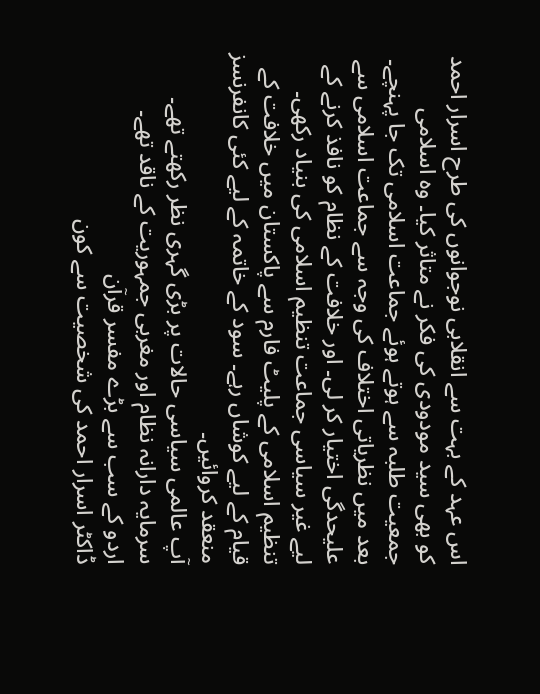اس عہد کے بہت سے انقلابی نوجوانوں کی طرح اسرار احمد کو بھی سید مودودی کی فکر نے متاثر کیا۔ وہ اسلامی جمعیت طلبہ سے ہوتے ہوئے جماعت اسلامی تک جا پہنچے۔ بعد میں نظریاتی اختلاف کی وجہ سے جماعت اسلامی سے علیحدگی اختیار کر لی۔ اور خلافت کے نظام کو نافذ کرنے کے لیے غیر سیاسی جماعت تنظیم اسلامی کی بنیاد رکھی۔ تنظیم اسلامی کے پلیٹ فارم سے پاکستان میں خلافت کے قیام کے لیے کوشاں رہے۔ سود کے خاتمہ کے لیے کئی کانفرنسز منعقد کروائیں۔
آپ عالمی سیاسی حالات پر بڑی گہری نظر رکھتے تھے۔ سرمایہ دارانہ نظام اور مغربی جمہوریت کے ناقد تھے۔
اردو کے سب سے بڑے مفسر قرآن
ڈاکٹر اسرار احمد کی شخصیت سے کون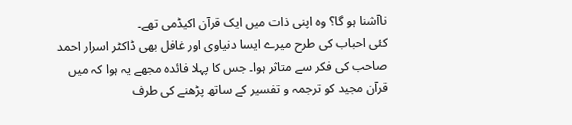ناآشنا ہو گا؟ وہ اپنی ذات میں ایک قرآن اکیڈمی تھے۔
کئی احباب کی طرح میرے ایسا دنیاوی اور غافل بھی ڈاکٹر اسرار احمد صاحب کی فکر سے متاثر ہوا۔ جس کا پہلا فائدہ مجھے یہ ہوا کہ میں قرآن مجید کو ترجمہ و تفسیر کے ساتھ پڑھنے کی طرف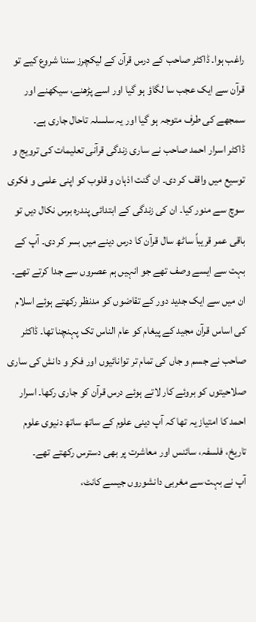راغب ہوا۔ ڈاکٹر صاحب کے درس قرآن کے لیکچرز سننا شروع کیے تو قرآن سے ایک عجب سا لگاؤ ہو گیا اور اسے پڑھنے، سیکھنے اور سمجھے کی طرف متوجہ ہو گیا اور یہ سلسلہ تاحال جاری ہے۔
ڈاکٹر اسرار احمد صاحب نے ساری زندگی قرآنی تعلیمات کی ترویج و توسیع میں واقف کر دی۔ ان گنت اذہان و قلوب کو اپنی علمی و فکری سوچ سے منور کیا۔ ان کی زندگی کے ابتدائی پندرہ برس نکال دیں تو باقی عمر قریباً ساٹھ سال قرآن کا درس دینے میں بسر کر دی۔ آپ کے بہت سے ایسے وصف تھے جو انہیں ہم عصروں سے جدا کرتے تھے۔
ان میں سے ایک جدید دور کے تقاضوں کو مدنظر رکھتے ہوئے اسلام کی اساس قرآن مجید کے پیغام کو عام الناس تک پہنچنا تھا۔ ڈاکٹر صاحب نے جسم و جاں کی تمام تر توانائیوں اور فکر و دانش کی ساری صلاحیتوں کو بروئے کار لاتے ہوئے درس قرآن کو جاری رکھا۔ اسرار احمد کا امتیاز یہ تھا کہ آپ دینی علوم کے ساتھ ساتھ دنیوی علوم تاریخ، فلسفہ، سائنس اور معاشرت پر بھی دسترس رکھتے تھے۔
آپ نے بہت سے مغربی دانشوروں جیسے کانٹ،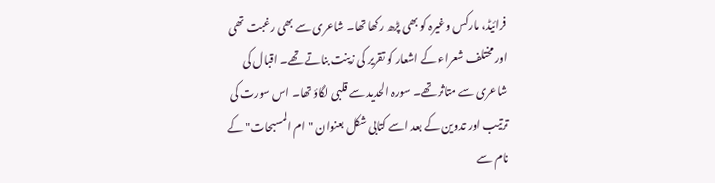فرائیڈ، مارکس وغیرہ کو بھی پڑھ رکھا تھا۔ شاعری سے بھی رغبت تھی اور مختلف شعراء کے اشعار کو تقریر کی زینت بناتے تھے۔ اقبال کی شاعری سے متاثر تھے۔ سورہ الحدید سے قلبی لگاؤ تھا۔ اس سورت کی ترتیب اور تدوین کے بعد اسے کتابی شکل بعنوان "ام المسبحات" کے نام سے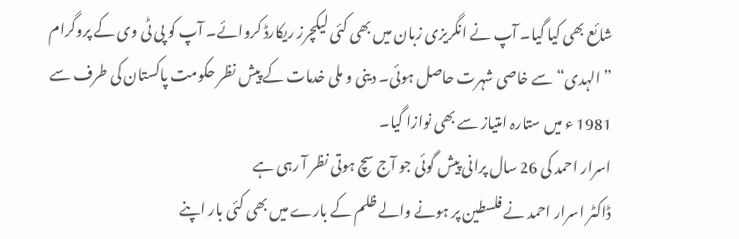شائع بھی کیا گیا۔ آپ نے انگریزی زبان میں بھی کئی لیکچرز ریکارڈ کروائے۔ آپ کو پی ٹی وی کے پروگرام ”الہدی“ سے خاصی شہرت حاصل ہوئی۔ دینی و ملی خدمات کے پیش نظر حکومت پاکستان کی طرف سے 1981 ء میں ستارہ امتیاز سے بھی نوازا گیا۔
اسرار احمد کی 26 سال پرانی پیش گوئی جو آج سچ ہوتی نظر آ رہی ہے
ڈاکٹر اسرار احمد نے فلسطین پر ہونے والے ظلم کے بارے میں بھی کئی بار اپنے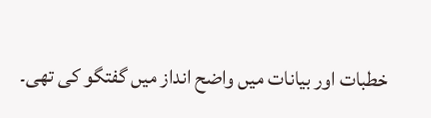خطبات اور بیانات میں واضح انداز میں گفتگو کی تھی۔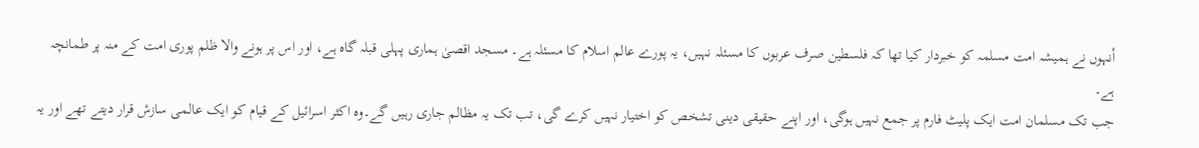اْنہوں نے ہمیشہ امت مسلمہ کو خبردار کیا تھا کہ فلسطین صرف عربوں کا مسئلہ نہیں، یہ پورے عالم اسلام کا مسئلہ ہے۔ مسجد اقصیٰ ہماری پہلی قبلہ گاہ ہے، اور اس پر ہونے والا ظلم پوری امت کے منہ پر طمانچہ ہے۔
جب تک مسلمان امت ایک پلیٹ فارم پر جمع نہیں ہوگی، اور اپنے حقیقی دینی تشخص کو اختیار نہیں کرے گی، تب تک یہ مظالم جاری رہیں گے۔وہ اکثر اسرائیل کے قیام کو ایک عالمی سازش قرار دیتے تھے اور یہ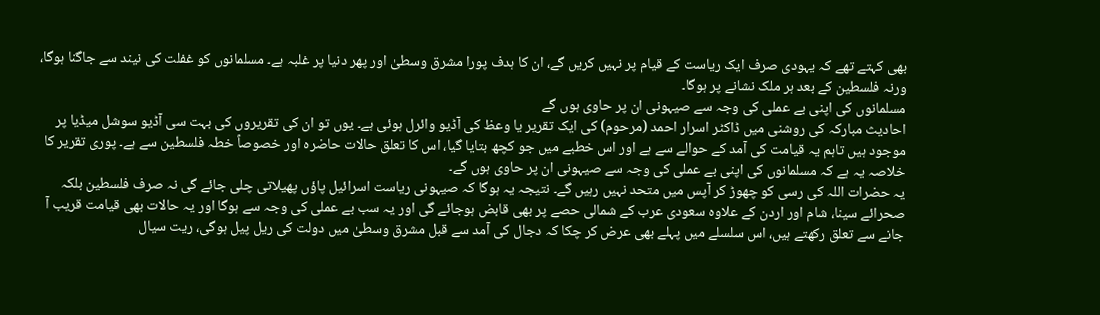بھی کہتے تھے کہ یہودی صرف ایک ریاست کے قیام پر نہیں کریں گے، ان کا ہدف پورا مشرق وسطیٰ اور پھر دنیا پر غلبہ ہے۔ مسلمانوں کو غفلت کی نیند سے جاگنا ہوگا، ورنہ فلسطین کے بعد ہر ملک نشانے پر ہوگا۔
مسلمانوں کی اپنی بے عملی کی وجہ سے صیہونی ان پر حاوی ہوں گے
احادیث مبارکہ کی روشنی میں ڈاکٹر اسرار احمد (مرحوم) کی ایک تقریر یا وعظ کی آڈیو وائرل ہوئی ہے۔ یوں تو ان کی تقریروں کی بہت سی آڈیو سوشل میڈیا پر موجود ہیں تاہم یہ قیامت کی آمد کے حوالے سے ہے اور اس خطبے میں جو کچھ بتایا گیا، اس کا تعلق حالات حاضرہ اور خصوصاً خطہ فلسطین سے ہے۔ پوری تقریر کا خلاصہ یہ ہے کہ مسلمانوں کی اپنی بے عملی کی وجہ سے صیہونی ان پر حاوی ہوں گے۔
یہ حضرات اللہ کی رسی کو چھوڑ کر آپس میں متحد نہیں رہیں گے۔ نتیجہ یہ ہوگا کہ صیہونی ریاست اسرائیل پاؤں پھیلاتی چلی جائے گی نہ صرف فلسطین بلکہ صحرائے سینا، شام اور اردن کے علاوہ سعودی عرب کے شمالی حصے پر بھی قابض ہوجائے گی اور یہ سب بے عملی کی وجہ سے ہوگا اور یہ حالات بھی قیامت قریب آ جانے سے تعلق رکھتے ہیں، اس سلسلے میں پہلے بھی عرض کر چکا کہ دجال کی آمد سے قبل مشرق وسطیٰ میں دولت کی ریل پیل ہوگی، ریت سیال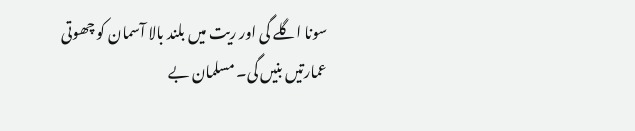سونا اگلے گی اور ریت میں بلند بالا آسمان کو چھوتی عمارتیں بنیں گی۔ مسلمان بے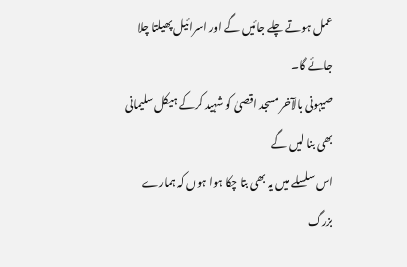عمل ہوتے چلے جائیں گے اور اسرائیل پھیلتا چلا جائے گا۔
صیہونی بالآخر مسجد اقصیٰ کو شہید کرکے ہیکل سلیمانی بھی بنا لیں گے
اس سلسلے میں یہ بھی بتا چکا ہوا ہوں کہ ہمارے بزرگ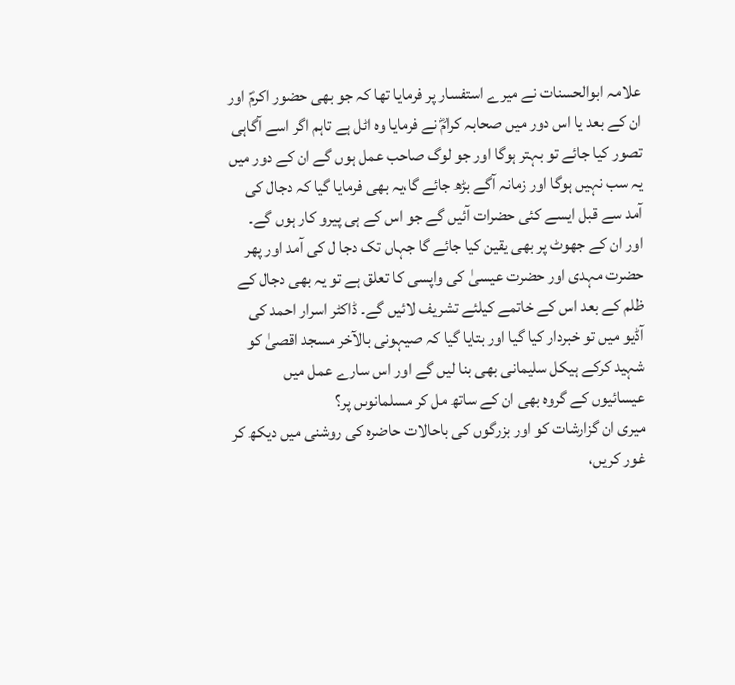علامہ ابوالحسنات نے میرے استفسار پر فرمایا تھا کہ جو بھی حضور اکرمؐ اور ان کے بعد یا اس دور میں صحابہ کرامؓ نے فرمایا وہ اٹل ہے تاہم اگر اسے آگاہی تصور کیا جائے تو بہتر ہوگا اور جو لوگ صاحب عمل ہوں گے ان کے دور میں یہ سب نہیں ہوگا اور زمانہ آگے بڑھ جائے گا،یہ بھی فرمایا گیا کہ دجال کی آمد سے قبل ایسے کئی حضرات آئیں گے جو اس کے ہی پیرو کار ہوں گے۔
اور ان کے جھوٹ پر بھی یقین کیا جائے گا جہاں تک دجا ل کی آمد اور پھر حضرت مہدی اور حضرت عیسیٰ کی واپسی کا تعلق ہے تو یہ بھی دجال کے ظلم کے بعد اس کے خاتمے کیلئے تشریف لائیں گے۔ ڈاکٹر اسرار احمد کی آڈیو میں تو خبردار کیا گیا اور بتایا گیا کہ صیہونی بالآخر مسجد اقصیٰ کو شہید کرکے ہیکل سلیمانی بھی بنا لیں گے اور اس سارے عمل میں عیسائیوں کے گروہ بھی ان کے ساتھ مل کر مسلمانوںں پر؟
میری ان گزارشات کو اور بزرگوں کی باحالات حاضرہ کی روشنی میں دیکھ کر غور کریں،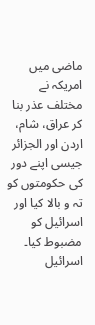ماضی میں امریکہ نے مختلف عذر بنا کر عراق، شام، اردن اور الجزائر جیسی اپنے دور کی حکومتوں کو تہ و بالا کیا اور اسرائیل کو مضبوط کیا۔ اسرائیل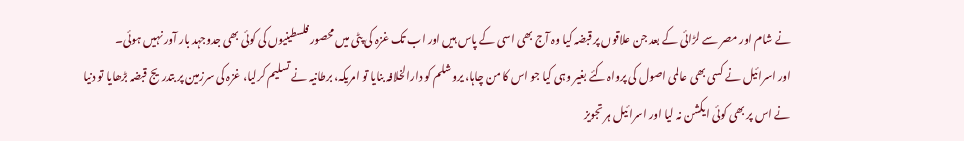نے شام اور مصر سے لڑائی کے بعد جن علاقوں پر قبضہ کیا وہ آج بھی اسی کے پاس ہیں اور اب تک غزہ کی پٹی میں محصور فلسطینیوں کی کوئی بھی جدوجہد بار آور نہیں ہوئی۔
اور اسرائیل نے کسی بھی عالمی اصول کی پرواہ کئے بغیر وہی کیا جو اس کا من چاہا، یروشلم کو دارالخلافہ بنایا تو امریکہ، برطانیہ نے تسلیم کرلیا، غزہ کی سرزمین پر بتدریج قبضہ بڑھایا تو دنیا نے اس پر بھی کوئی ایکشن نہ لیا اور اسرائیل ہر تجویز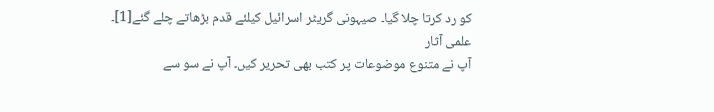کو رد کرتا چلا گیا۔ صیہونی گریٹر اسرائیل کیلئے قدم بڑھاتے چلے گئے[1]۔
علمی آثار
آپ نے متنوع موضوعات پر کتب بھی تحریر کیں۔ آپ نے سو سے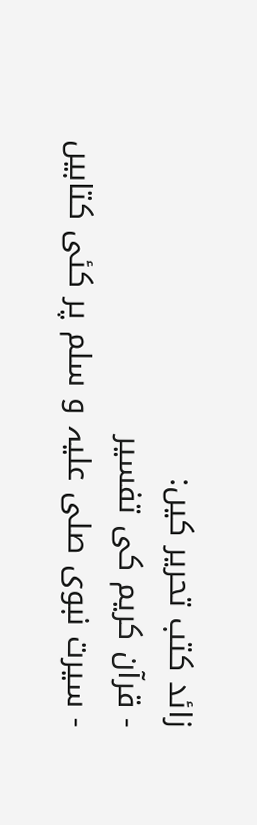زائد کتب تحریر کیں:
- قرآن کریم کی تفسیر
- سیرت نبوی صلی علیہ و سلم پر کئی کتابیں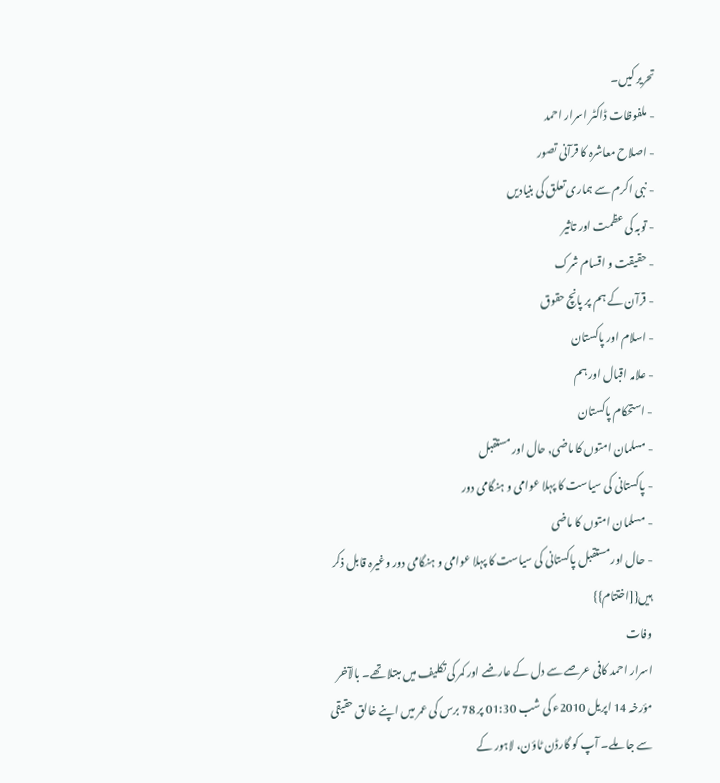تحریر کیں۔
- ملفوظات ڈاکٹر اسرار احمد
- اصلاح معاشرہ کا قرآنی تصور
- نبی اکرم سے ہماری تعلق کی بنیادیں
- توبہ کی عظمت اور تاثیر
- حقیقت و اقسام شرک
- قرآن کے ہم پر پانچ حقوق
- اسلام اور پاکستان
- علامہ اقبال اور ہم
- استحکام پاکستان
- مسلمان امتوں کا ماضی, حال اور مستقبل
- پاکستانی کی سیاست کا پہلا عوامی و ہنگامی دور
- مسلمان امتوں کا ماضی
- حال اور مستقبل پاکستانی کی سیاست کا پہلا عوامی و ہنگامی دور وغیرہ قابل ذکر ہیں{[اختتام}}
وفات
اسرار احمد کافی عرصے سے دل کے عارضے اور کمر کی تکلیف میں مبتلا تھے۔ بالآخر مؤرخہ 14 اپریل 2010ء کی شب 01:30 پر 78 برس کی عمر میں اپنے خالق حقیقی سے جا ملے۔ آپ کو گارڈن ٹاؤن، لاہور کے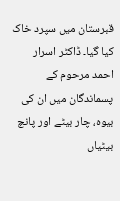قبرستان میں سپرد خاک کیا گیا۔ ڈاکٹر اسرار احمد مرحوم کے پسماندگان میں ان کی بیوہ، چار بیٹے اور پانچ بیٹیاں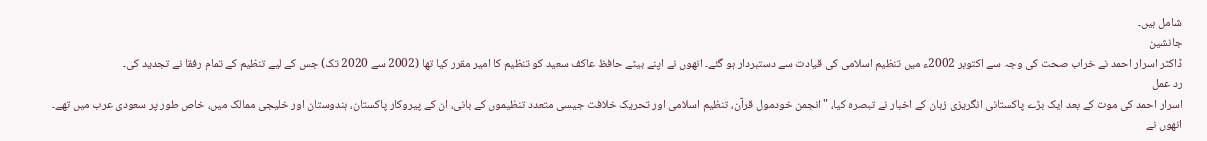شامل ہیں۔
جانشین
ڈاکٹر اسرار احمد نے خراب صحت کی وجہ سے اکتوبر 2002ء میں تنظیم اسلامی کی قیادت سے دستبردار ہو گئے۔ انھوں نے اپنے بیٹے حافظ عاکف سعید کو تنظیم کا امیر مقرر کیا تھا (2002 سے 2020 تک) جس کے لیے تنظیم کے تمام رفقا نے تجدید کی۔
رد عمل
اسرار احمد کی موت کے بعد ایک بڑے پاکستانی انگریزی زبان کے اخبار نے تبصرہ کیا، "انجمن خودمول قرآن، تنظیم اسلامی اور تحریک خلافت جیسی متعدد تنظیموں کے بانی، ان کے پیروکار پاکستان، ہندوستان اور خلیجی ممالک میں، خاص طور پر سعودی عرب میں تھے۔ انھوں نے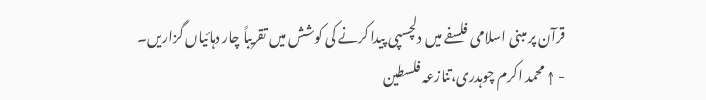قرآن پر مبنی اسلامی فلسفے میں دلچسپی پیدا کرنے کی کوشش میں تقریباً چار دہائیاں گزاریں۔
- ↑ محمد اکرم چوہدری،تنازعہ فلسطین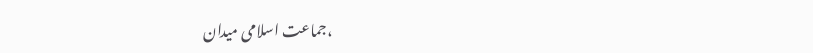،جماعت اسلامی میدان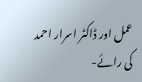عمل اور ڈاکٹر اسرار احمد کی رائے-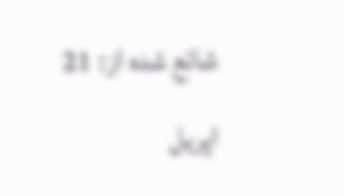شائع شدہ از: 21 اپریل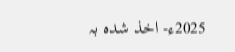2025ء- اخذ شدہ بہ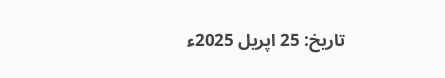تاریخ: 25 اپریل 2025ء